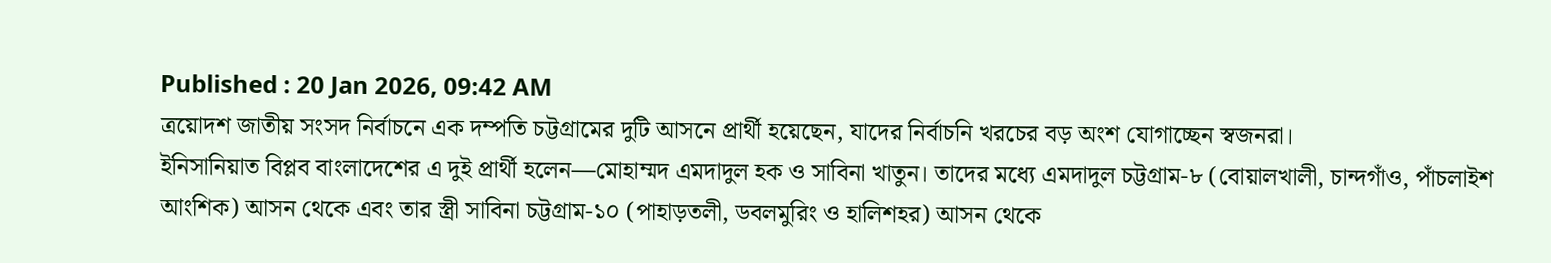Published : 20 Jan 2026, 09:42 AM
ত্রয়োদশ জাতীয় সংসদ নির্বাচনে এক দম্পতি চট্টগ্রামের দুটি আসনে প্রার্থী হয়েছেন, যাদের নির্বাচনি খরচের বড় অংশ যোগাচ্ছেন স্বজনরা।
ইনিসানিয়াত বিপ্লব বাংলাদেশের এ দুই প্রার্থী হলেন—মোহাম্মদ এমদাদুল হক ও সাবিনা খাতুন। তাদের মধ্যে এমদাদুল চট্টগ্রাম-৮ (বোয়ালখালী, চান্দগাঁও, পাঁচলাইশ আংশিক) আসন থেকে এবং তার স্ত্রী সাবিনা চট্টগ্রাম-১০ (পাহাড়তলী, ডবলমুরিং ও হালিশহর) আসন থেকে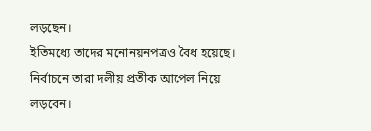লড়ছেন।
ইতিমধ্যে তাদের মনোনয়নপত্রও বৈধ হয়েছে। নির্বাচনে তারা দলীয় প্রতীক আপেল নিয়ে লড়বেন।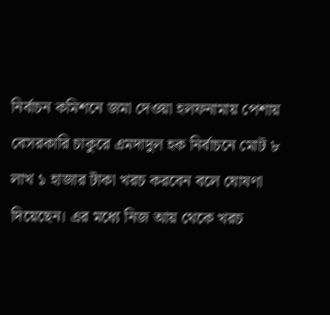নির্বাচন কমিশনে জমা দেওয়া হলফনামায় পেশায় বেসরকারি চাকুরে এমদাদুল হক নির্বাচনে মোট ৮ লাখ ১ হাজার টাকা খরচ করবেন বলে ঘোষণা দিয়েছেন। এর মধ্যে নিজ আয় থেকে খরচ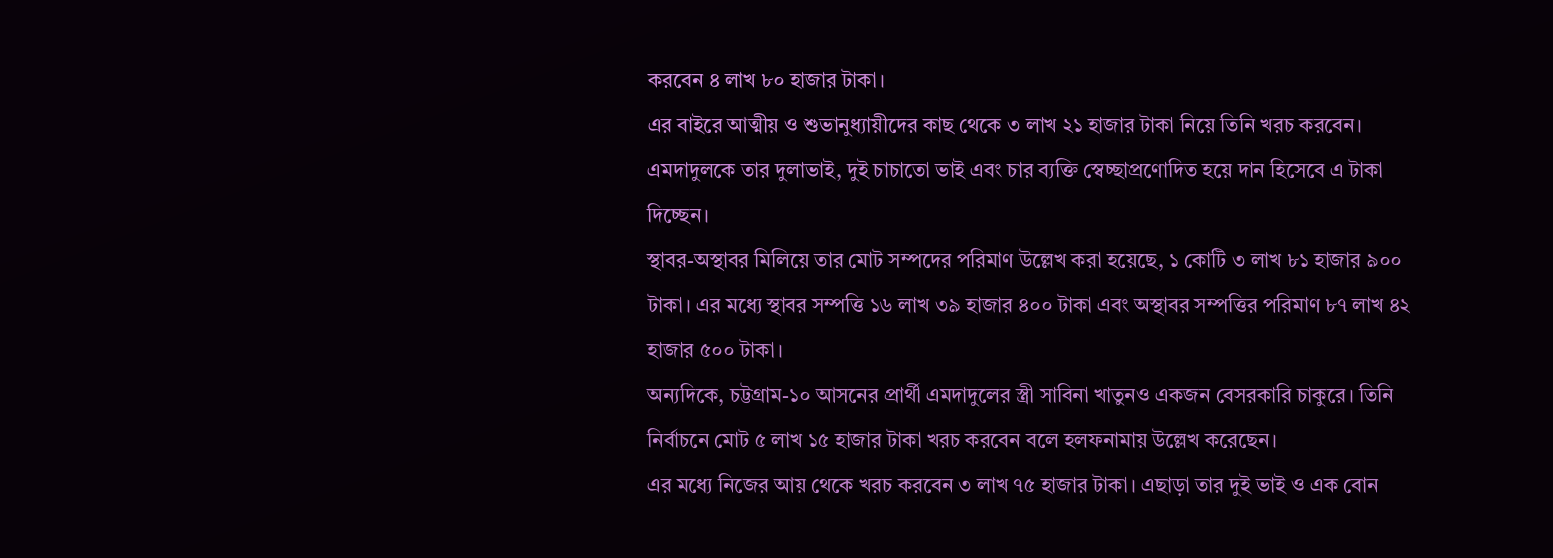করবেন ৪ লাখ ৮০ হাজার টাকা।
এর বাইরে আত্মীয় ও শুভানুধ্যায়ীদের কাছ থেকে ৩ লাখ ২১ হাজার টাকা নিয়ে তিনি খরচ করবেন। এমদাদুলকে তার দুলাভাই, দুই চাচাতো ভাই এবং চার ব্যক্তি স্বেচ্ছাপ্রণোদিত হয়ে দান হিসেবে এ টাকা দিচ্ছেন।
স্থাবর-অস্থাবর মিলিয়ে তার মোট সম্পদের পরিমাণ উল্লেখ করা হয়েছে, ১ কোটি ৩ লাখ ৮১ হাজার ৯০০ টাকা। এর মধ্যে স্থাবর সম্পত্তি ১৬ লাখ ৩৯ হাজার ৪০০ টাকা এবং অস্থাবর সম্পত্তির পরিমাণ ৮৭ লাখ ৪২ হাজার ৫০০ টাকা।
অন্যদিকে, চট্টগ্রাম-১০ আসনের প্রার্থী এমদাদুলের স্ত্রী সাবিনা খাতুনও একজন বেসরকারি চাকুরে। তিনি নির্বাচনে মোট ৫ লাখ ১৫ হাজার টাকা খরচ করবেন বলে হলফনামায় উল্লেখ করেছেন।
এর মধ্যে নিজের আয় থেকে খরচ করবেন ৩ লাখ ৭৫ হাজার টাকা। এছাড়া তার দুই ভাই ও এক বোন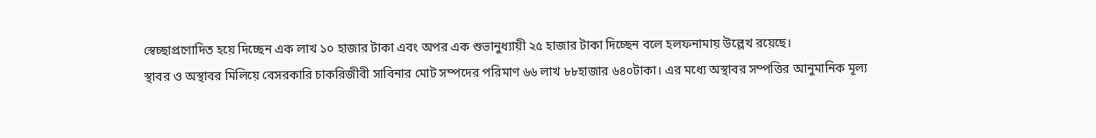স্বেচ্ছাপ্রণোদিত হয়ে দিচ্ছেন এক লাখ ১০ হাজার টাকা এবং অপর এক শুভানুধ্যায়ী ২৫ হাজার টাকা দিচ্ছেন বলে হলফনামায় উল্লেখ রয়েছে।
স্থাবর ও অস্থাবর মিলিয়ে বেসরকারি চাকরিজীবী সাবিনার মোট সম্পদের পরিমাণ ৬৬ লাখ ৮৮হাজার ৬৪০টাকা। এর মধ্যে অস্থাবর সম্পত্তির আনুমানিক মূল্য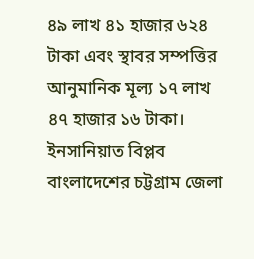৪৯ লাখ ৪১ হাজার ৬২৪ টাকা এবং স্থাবর সম্পত্তির আনুমানিক মূল্য ১৭ লাখ ৪৭ হাজার ১৬ টাকা।
ইনসানিয়াত বিপ্লব বাংলাদেশের চট্টগ্রাম জেলা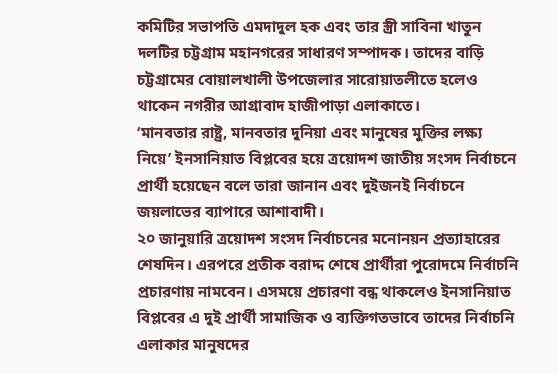কমিটির সভাপতি এমদাদুল হক এবং তার স্ত্রী সাবিনা খাতুন দলটির চট্টগ্রাম মহানগরের সাধারণ সম্পাদক। তাদের বাড়ি চট্টগ্রামের বোয়ালখালী উপজেলার সারোয়াতলীতে হলেও থাকেন নগরীর আগ্রাবাদ হাজীপাড়া এলাকাতে।
‘মানবতার রাষ্ট্র, মানবতার দুনিয়া এবং মানুষের মুক্তির লক্ষ্য নিয়ে’ ইনসানিয়াত বিপ্লবের হয়ে ত্রয়োদশ জাতীয় সংসদ নির্বাচনে প্রার্থী হয়েছেন বলে তারা জানান এবং দুইজনই নির্বাচনে জয়লাভের ব্যাপারে আশাবাদী।
২০ জানুয়ারি ত্রয়োদশ সংসদ নির্বাচনের মনোনয়ন প্রত্যাহারের শেষদিন। এরপরে প্রতীক বরাদ্দ শেষে প্রার্থীরা পুরোদমে নির্বাচনি প্রচারণায় নামবেন। এসময়ে প্রচারণা বন্ধ থাকলেও ইনসানিয়াত বিপ্লবের এ দুই প্রার্থী সামাজিক ও ব্যক্তিগতভাবে তাদের নির্বাচনি এলাকার মানুষদের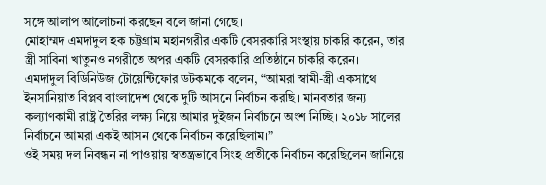সঙ্গে আলাপ আলোচনা করছেন বলে জানা গেছে।
মোহাম্মদ এমদাদুল হক চট্টগ্রাম মহানগরীর একটি বেসরকারি সংস্থায় চাকরি করেন, তার স্ত্রী সাবিনা খাতুনও নগরীতে অপর একটি বেসরকারি প্রতিষ্ঠানে চাকরি করেন।
এমদাদুল বিডিনিউজ টোয়েন্টিফোর ডটকমকে বলেন, “আমরা স্বামী-স্ত্রী একসাথে ইনসানিয়াত বিপ্লব বাংলাদেশ থেকে দুটি আসনে নির্বাচন করছি। মানবতার জন্য কল্যাণকামী রাষ্ট্র তৈরির লক্ষ্য নিয়ে আমার দুইজন নির্বাচনে অংশ নিচ্ছি। ২০১৮ সালের নির্বাচনে আমরা একই আসন থেকে নির্বাচন করেছিলাম।”
ওই সময় দল নিবন্ধন না পাওয়ায় স্বতন্ত্রভাবে সিংহ প্রতীকে নির্বাচন করেছিলেন জানিয়ে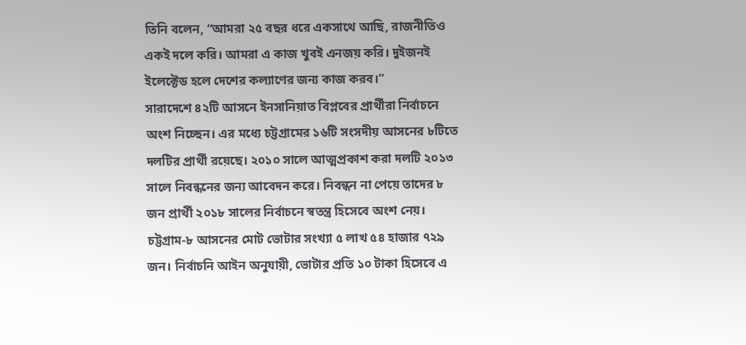তিনি বলেন, “আমরা ২৫ বছর ধরে একসাথে আছি, রাজনীতিও একই দলে করি। আমরা এ কাজ খুবই এনজয় করি। দুইজনই ইলেক্টেড হলে দেশের কল্যাণের জন্য কাজ করব।”
সারাদেশে ৪২টি আসনে ইনসানিয়াত বিপ্লবের প্রার্থীরা নির্বাচনে অংশ নিচ্ছেন। এর মধ্যে চট্টগ্রামের ১৬টি সংসদীয় আসনের ৮টিতে দলটির প্রার্থী রয়েছে। ২০১০ সালে আত্মপ্রকাশ করা দলটি ২০১৩ সালে নিবন্ধনের জন্য আবেদন করে। নিবন্ধন না পেয়ে তাদের ৮ জন প্রার্থী ২০১৮ সালের নির্বাচনে স্বতন্ত্র হিসেবে অংশ নেয়।
চট্টগ্রাম-৮ আসনের মোট ভোটার সংখ্যা ৫ লাখ ৫৪ হাজার ৭২৯ জন। নির্বাচনি আইন অনুযায়ী, ভোটার প্রতি ১০ টাকা হিসেবে এ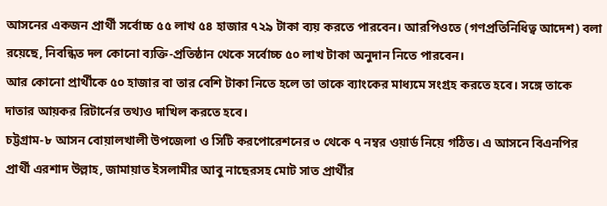আসনের একজন প্রার্থী সর্বোচ্চ ৫৫ লাখ ৫৪ হাজার ৭২৯ টাকা ব্যয় করতে পারবেন। আরপিওতে (গণপ্রতিনিধিত্ব আদেশ) বলা রয়েছে, নিবন্ধিত দল কোনো ব্যক্তি-প্রতিষ্ঠান থেকে সর্বোচ্চ ৫০ লাখ টাকা অনুদান নিতে পারবেন।
আর কোনো প্রার্থীকে ৫০ হাজার বা তার বেশি টাকা নিতে হলে তা তাকে ব্যাংকের মাধ্যমে সংগ্রহ করতে হবে। সঙ্গে তাকে দাতার আয়কর রিটার্নের তথ্যও দাখিল করতে হবে।
চট্টগ্রাম-৮ আসন বোয়ালখালী উপজেলা ও সিটি করপোরেশনের ৩ থেকে ৭ নম্বর ওয়ার্ড নিয়ে গঠিত। এ আসনে বিএনপির প্রার্থী এরশাদ উল্লাহ, জামায়াত ইসলামীর আবু নাছেরসহ মোট সাত প্রার্থীর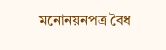মনোনয়নপত্র বৈধ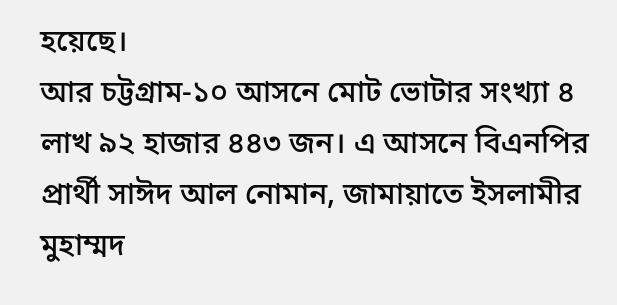হয়েছে।
আর চট্টগ্রাম-১০ আসনে মোট ভোটার সংখ্যা ৪ লাখ ৯২ হাজার ৪৪৩ জন। এ আসনে বিএনপির প্রার্থী সাঈদ আল নোমান, জামায়াতে ইসলামীর মুহাম্মদ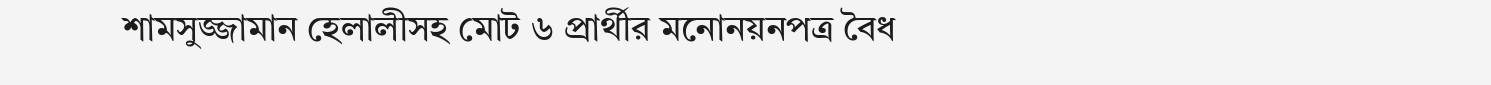শামসুজ্জামান হেলালীসহ মোট ৬ প্রার্থীর মনোনয়নপত্র বৈধ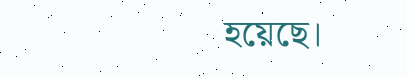হয়েছে।